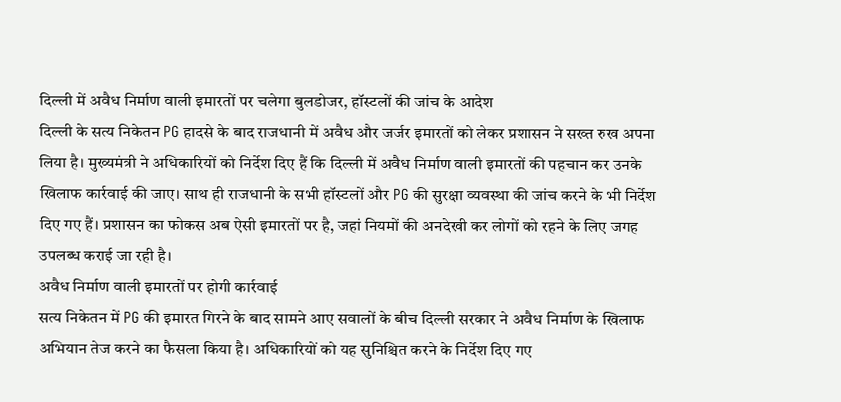दिल्ली में अवैध निर्माण वाली इमारतों पर चलेगा बुलडोजर, हॉस्टलों की जांच के आदेश
दिल्ली के सत्य निकेतन PG हादसे के बाद राजधानी में अवैध और जर्जर इमारतों को लेकर प्रशासन ने सख्त रुख अपना लिया है। मुख्यमंत्री ने अधिकारियों को निर्देश दिए हैं कि दिल्ली में अवैध निर्माण वाली इमारतों की पहचान कर उनके खिलाफ कार्रवाई की जाए। साथ ही राजधानी के सभी हॉस्टलों और PG की सुरक्षा व्यवस्था की जांच करने के भी निर्देश दिए गए हैं। प्रशासन का फोकस अब ऐसी इमारतों पर है, जहां नियमों की अनदेखी कर लोगों को रहने के लिए जगह उपलब्ध कराई जा रही है।
अवैध निर्माण वाली इमारतों पर होगी कार्रवाई
सत्य निकेतन में PG की इमारत गिरने के बाद सामने आए सवालों के बीच दिल्ली सरकार ने अवैध निर्माण के खिलाफ अभियान तेज करने का फैसला किया है। अधिकारियों को यह सुनिश्चित करने के निर्देश दिए गए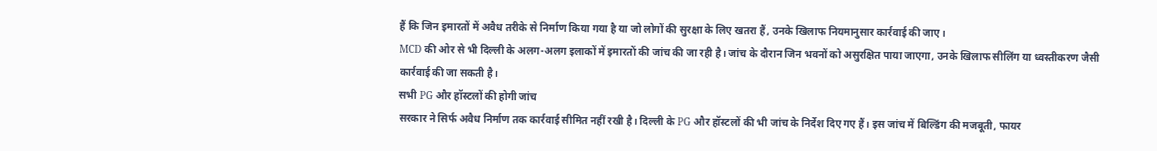हैं कि जिन इमारतों में अवैध तरीके से निर्माण किया गया है या जो लोगों की सुरक्षा के लिए खतरा हैं, उनके खिलाफ नियमानुसार कार्रवाई की जाए।
MCD की ओर से भी दिल्ली के अलग-अलग इलाकों में इमारतों की जांच की जा रही है। जांच के दौरान जिन भवनों को असुरक्षित पाया जाएगा, उनके खिलाफ सीलिंग या ध्वस्तीकरण जैसी कार्रवाई की जा सकती है।
सभी PG और हॉस्टलों की होगी जांच
सरकार ने सिर्फ अवैध निर्माण तक कार्रवाई सीमित नहीं रखी है। दिल्ली के PG और हॉस्टलों की भी जांच के निर्देश दिए गए हैं। इस जांच में बिल्डिंग की मजबूती, फायर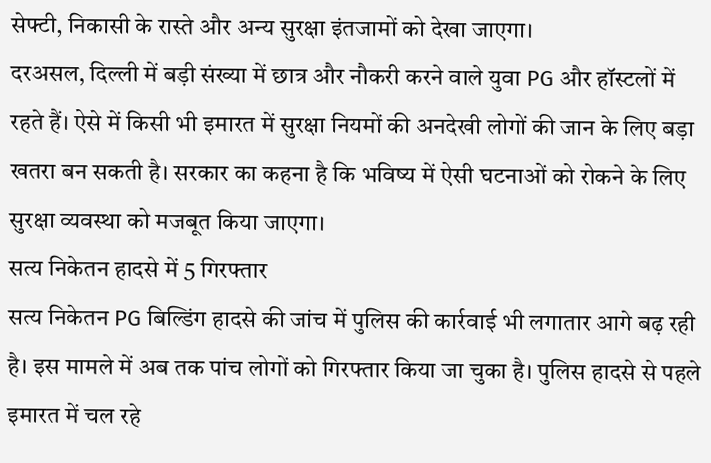सेफ्टी, निकासी के रास्ते और अन्य सुरक्षा इंतजामों को देखा जाएगा।
दरअसल, दिल्ली में बड़ी संख्या में छात्र और नौकरी करने वाले युवा PG और हॉस्टलों में रहते हैं। ऐसे में किसी भी इमारत में सुरक्षा नियमों की अनदेखी लोगों की जान के लिए बड़ा खतरा बन सकती है। सरकार का कहना है कि भविष्य में ऐसी घटनाओं को रोकने के लिए सुरक्षा व्यवस्था को मजबूत किया जाएगा।
सत्य निकेतन हादसे में 5 गिरफ्तार
सत्य निकेतन PG बिल्डिंग हादसे की जांच में पुलिस की कार्रवाई भी लगातार आगे बढ़ रही है। इस मामले में अब तक पांच लोगों को गिरफ्तार किया जा चुका है। पुलिस हादसे से पहले इमारत में चल रहे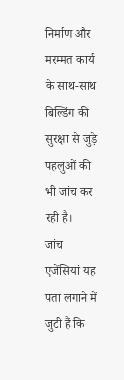निर्माण और मरम्मत कार्य के साथ-साथ बिल्डिंग की सुरक्षा से जुड़े पहलुओं की भी जांच कर रही है।
जांच एजेंसियां यह पता लगाने में जुटी हैं कि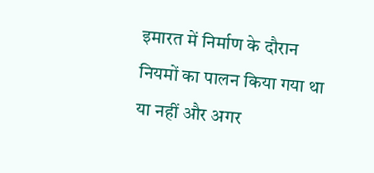इमारत में निर्माण के दौरान नियमों का पालन किया गया था या नहीं और अगर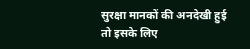सुरक्षा मानकों की अनदेखी हुई तो इसके लिए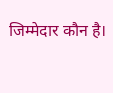जिम्मेदार कौन है।